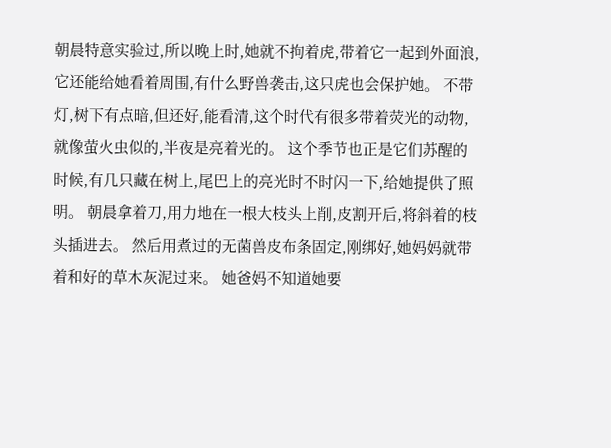朝晨特意实验过,所以晚上时,她就不拘着虎,带着它一起到外面浪,它还能给她看着周围,有什么野兽袭击,这只虎也会保护她。 不带灯,树下有点暗,但还好,能看清,这个时代有很多带着荧光的动物,就像萤火虫似的,半夜是亮着光的。 这个季节也正是它们苏醒的时候,有几只藏在树上,尾巴上的亮光时不时闪一下,给她提供了照明。 朝晨拿着刀,用力地在一根大枝头上削,皮割开后,将斜着的枝头插进去。 然后用煮过的无菌兽皮布条固定,刚绑好,她妈妈就带着和好的草木灰泥过来。 她爸妈不知道她要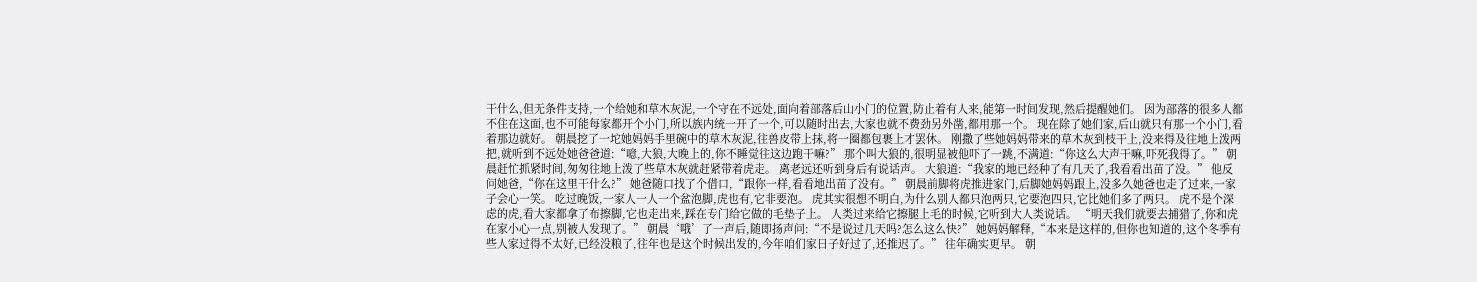干什么,但无条件支持,一个给她和草木灰泥,一个守在不远处,面向着部落后山小门的位置,防止着有人来,能第一时间发现,然后提醒她们。 因为部落的很多人都不住在这面,也不可能每家都开个小门,所以族内统一开了一个,可以随时出去,大家也就不费劲另外凿,都用那一个。 现在除了她们家,后山就只有那一个小门,看着那边就好。 朝晨挖了一坨她妈妈手里碗中的草木灰泥,往兽皮带上抹,将一圈都包裹上才罢休。 刚撒了些她妈妈带来的草木灰到枝干上,没来得及往地上泼两把,就听到不远处她爸爸道:“噫,大狼,大晚上的,你不睡觉往这边跑干嘛?” 那个叫大狼的,很明显被他吓了一跳,不满道:“你这么大声干嘛,吓死我得了。” 朝晨赶忙抓紧时间,匆匆往地上泼了些草木灰就赶紧带着虎走。 离老远还听到身后有说话声。 大狼道:“我家的地已经种了有几天了,我看看出苗了没。” 他反问她爸,“你在这里干什么?” 她爸随口找了个借口,“跟你一样,看看地出苗了没有。” 朝晨前脚将虎推进家门,后脚她妈妈跟上,没多久她爸也走了过来,一家子会心一笑。 吃过晚饭,一家人一人一个盆泡脚,虎也有,它非要泡。 虎其实很想不明白,为什么别人都只泡两只,它要泡四只,它比她们多了两只。 虎不是个深虑的虎,看大家都拿了布擦脚,它也走出来,踩在专门给它做的毛垫子上。 人类过来给它擦腿上毛的时候,它听到大人类说话。 “明天我们就要去捕猎了,你和虎在家小心一点,别被人发现了。” 朝晨‘哦’了一声后,随即扬声问:“不是说过几天吗?怎么这么快?” 她妈妈解释,“本来是这样的,但你也知道的,这个冬季有些人家过得不太好,已经没粮了,往年也是这个时候出发的,今年咱们家日子好过了,还推迟了。” 往年确实更早。 朝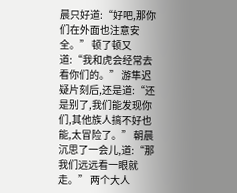晨只好道:“好吧,那你们在外面也注意安全。” 顿了顿又道:“我和虎会经常去看你们的。” 游隼迟疑片刻后,还是道:“还是别了,我们能发现你们,其他族人搞不好也能,太冒险了。” 朝晨沉思了一会儿,道:“那我们远远看一眼就走。” 两个大人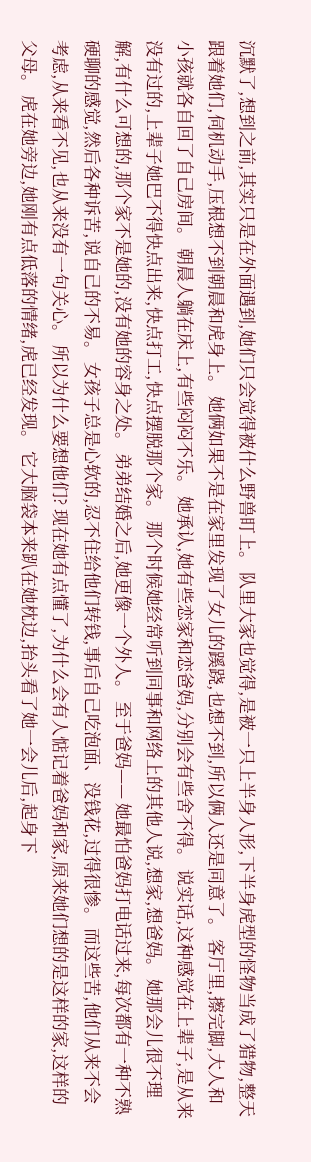沉默了,想到之前,其实只是在外面遇到,她们只会觉得被什么野兽盯上。 队里大家也觉得,是被一只上半身人形,下半身虎型的怪物当成了猎物,整天跟着她们,伺机动手,压根想不到朝晨和虎身上。 她俩如果不是在家里发现了女儿的蹊跷,也想不到,所以俩人还是同意了。 客厅里,擦完脚,大人和小孩就各自回了自己房间。 朝晨人躺在床上,有些闷闷不乐。 她承认,她有些恋家和恋爸妈,分别会有些舍不得。 说实话,这种感觉在上辈子,是从来没有过的,上辈子她巴不得快点出来,快点打工,快点摆脱那个家。 那个时候她经常听到同事和网络上的其他人说,想家,想爸妈。 她那会儿很不理解,有什么可想的,那个家不是她的,没有她的容身之处。 弟弟结婚之后,她更像一个外人。 至于爸妈—— 她最怕爸妈打电话过来,每次都有一种不熟硬聊的感觉,然后各种诉苦,说自己的不易。 女孩子总是心软的,忍不住给他们转钱,事后自己吃泡面、没钱花,过得很惨。 而这些苦,他们从来不会考虑,从来看不见,也从来没有一句关心。 所以为什么要想他们? 现在她有点懂了,为什么会有人惦记着爸妈和家,原来她们想的是这样的家,这样的父母。 虎在她旁边,她刚有点低落的情绪,虎已经发现。 它大脑袋本来趴在她枕边,抬头看了她一会儿后,起身下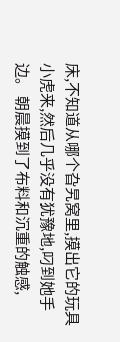床,不知道从哪个旮旯窝里,摸出它的玩具小虎来,然后几乎没有犹豫地,叼到她手边。 朝晨摸到了布料和沉重的触感,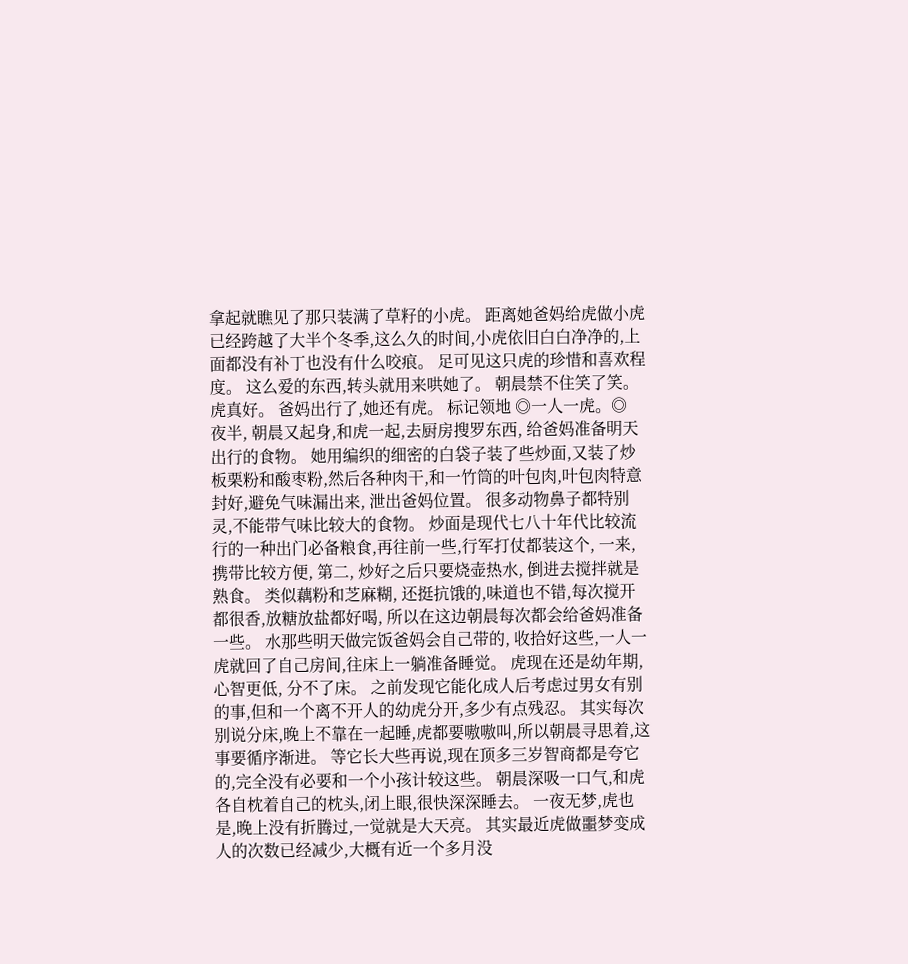拿起就瞧见了那只装满了草籽的小虎。 距离她爸妈给虎做小虎已经跨越了大半个冬季,这么久的时间,小虎依旧白白净净的,上面都没有补丁也没有什么咬痕。 足可见这只虎的珍惜和喜欢程度。 这么爱的东西,转头就用来哄她了。 朝晨禁不住笑了笑。 虎真好。 爸妈出行了,她还有虎。 标记领地 ◎一人一虎。◎ 夜半, 朝晨又起身,和虎一起,去厨房搜罗东西, 给爸妈准备明天出行的食物。 她用编织的细密的白袋子装了些炒面,又装了炒板栗粉和酸枣粉,然后各种肉干,和一竹筒的叶包肉,叶包肉特意封好,避免气味漏出来, 泄出爸妈位置。 很多动物鼻子都特别灵,不能带气味比较大的食物。 炒面是现代七八十年代比较流行的一种出门必备粮食,再往前一些,行军打仗都装这个, 一来, 携带比较方便, 第二, 炒好之后只要烧壶热水, 倒进去搅拌就是熟食。 类似藕粉和芝麻糊, 还挺抗饿的,味道也不错,每次搅开都很香,放糖放盐都好喝, 所以在这边朝晨每次都会给爸妈准备一些。 水那些明天做完饭爸妈会自己带的, 收拾好这些,一人一虎就回了自己房间,往床上一躺准备睡觉。 虎现在还是幼年期,心智更低, 分不了床。 之前发现它能化成人后考虑过男女有别的事,但和一个离不开人的幼虎分开,多少有点残忍。 其实每次别说分床,晚上不靠在一起睡,虎都要嗷嗷叫,所以朝晨寻思着,这事要循序渐进。 等它长大些再说,现在顶多三岁智商都是夸它的,完全没有必要和一个小孩计较这些。 朝晨深吸一口气,和虎各自枕着自己的枕头,闭上眼,很快深深睡去。 一夜无梦,虎也是,晚上没有折腾过,一觉就是大天亮。 其实最近虎做噩梦变成人的次数已经减少,大概有近一个多月没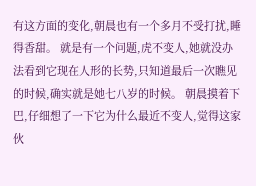有这方面的变化,朝晨也有一个多月不受打扰,睡得香甜。 就是有一个问题,虎不变人,她就没办法看到它现在人形的长势,只知道最后一次瞧见的时候,确实就是她七八岁的时候。 朝晨摸着下巴,仔细想了一下它为什么最近不变人,觉得这家伙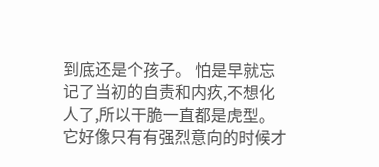到底还是个孩子。 怕是早就忘记了当初的自责和内疚,不想化人了,所以干脆一直都是虎型。 它好像只有有强烈意向的时候才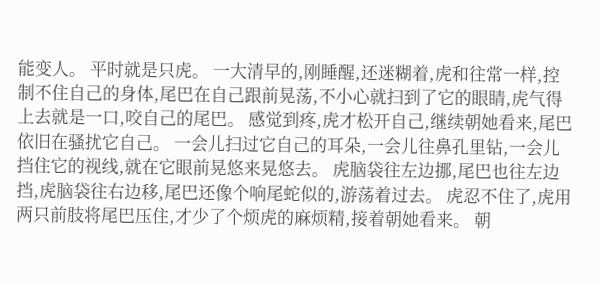能变人。 平时就是只虎。 一大清早的,刚睡醒,还迷糊着,虎和往常一样,控制不住自己的身体,尾巴在自己跟前晃荡,不小心就扫到了它的眼睛,虎气得上去就是一口,咬自己的尾巴。 感觉到疼,虎才松开自己,继续朝她看来,尾巴依旧在骚扰它自己。 一会儿扫过它自己的耳朵,一会儿往鼻孔里钻,一会儿挡住它的视线,就在它眼前晃悠来晃悠去。 虎脑袋往左边挪,尾巴也往左边挡,虎脑袋往右边移,尾巴还像个响尾蛇似的,游荡着过去。 虎忍不住了,虎用两只前肢将尾巴压住,才少了个烦虎的麻烦精,接着朝她看来。 朝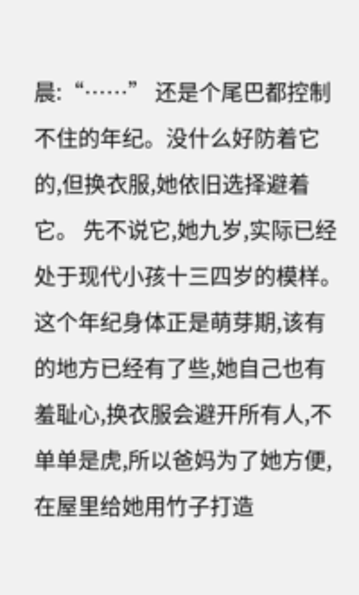晨:“……” 还是个尾巴都控制不住的年纪。没什么好防着它的,但换衣服,她依旧选择避着它。 先不说它,她九岁,实际已经处于现代小孩十三四岁的模样。 这个年纪身体正是萌芽期,该有的地方已经有了些,她自己也有羞耻心,换衣服会避开所有人,不单单是虎,所以爸妈为了她方便,在屋里给她用竹子打造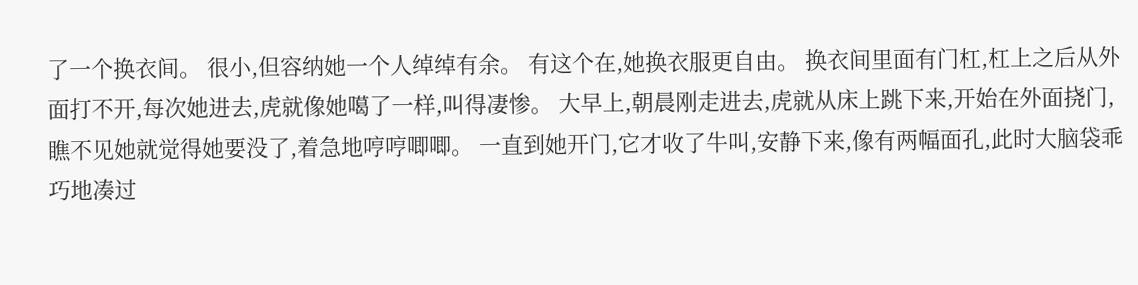了一个换衣间。 很小,但容纳她一个人绰绰有余。 有这个在,她换衣服更自由。 换衣间里面有门杠,杠上之后从外面打不开,每次她进去,虎就像她噶了一样,叫得凄惨。 大早上,朝晨刚走进去,虎就从床上跳下来,开始在外面挠门,瞧不见她就觉得她要没了,着急地哼哼唧唧。 一直到她开门,它才收了牛叫,安静下来,像有两幅面孔,此时大脑袋乖巧地凑过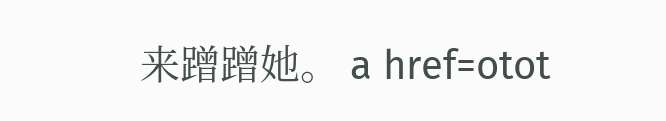来蹭蹭她。 a href=otot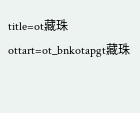title=ot藏珠ottart=ot_bnkotapgt藏珠